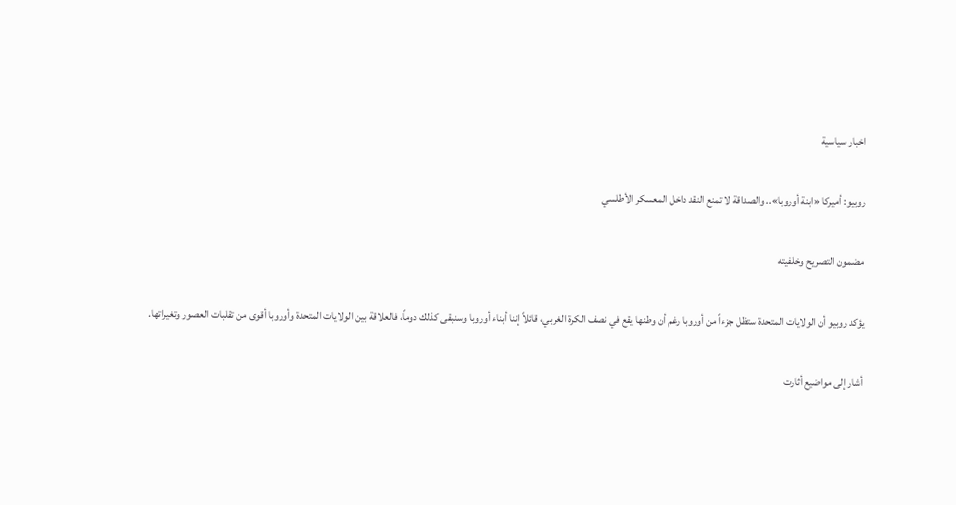اخبار سياسية

روبيو: أميركا «ابنة أوروبا».. والصداقة لا تمنع النقد داخل المعسكر الأطلسي

مضمون التصريح وخلفيته

يؤكد روبيو أن الولايات المتحدة ستظل جزءاً من أوروبا رغم أن وطنها يقع في نصف الكرة الغربي، قائلاً إننا أبناء أوروبا وسنبقى كذلك دوماً، فالعلاقة بين الولايات المتحدة وأوروبا أقوى من تقلبات العصور وتغيراتها.

أشار إلى مواضيع أثارت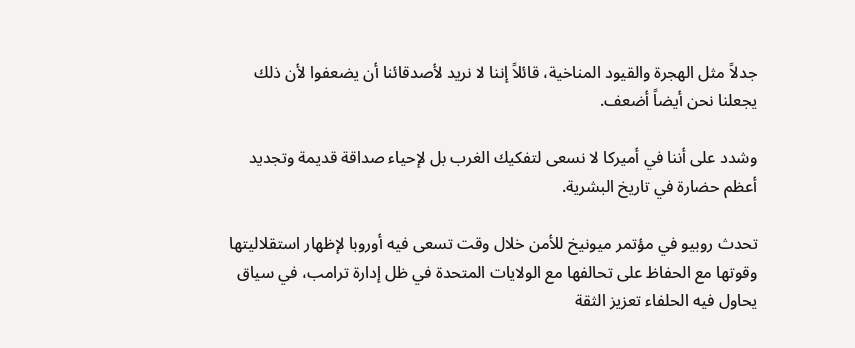جدلاً مثل الهجرة والقيود المناخية، قائلاً إننا لا نريد لأصدقائنا أن يضعفوا لأن ذلك يجعلنا نحن أيضاً أضعف.

وشدد على أننا في أميركا لا نسعى لتفكيك الغرب بل لإحياء صداقة قديمة وتجديد أعظم حضارة في تاريخ البشرية.

تحدث روبيو في مؤتمر ميونيخ للأمن خلال وقت تسعى فيه أوروبا لإظهار استقلاليتها وقوتها مع الحفاظ على تحالفها مع الولايات المتحدة في ظل إدارة ترامب، في سياق يحاول فيه الحلفاء تعزيز الثقة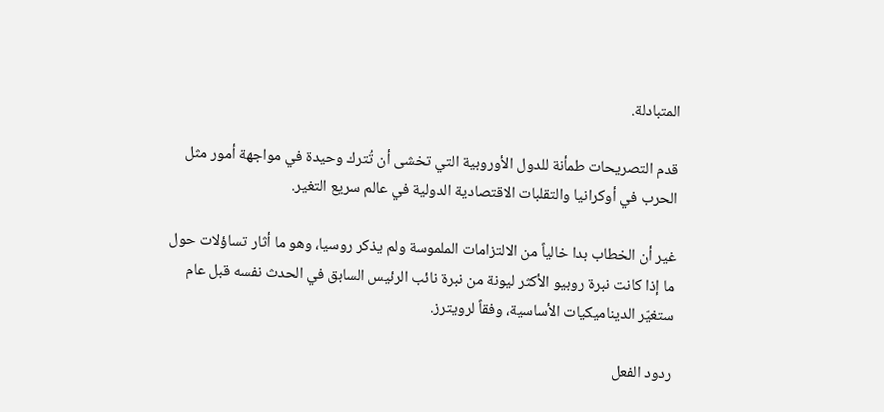المتبادلة.

قدم التصريحات طمأنة للدول الأوروبية التي تخشى أن تُترك وحيدة في مواجهة أمور مثل الحرب في أوكرانيا والتقلبات الاقتصادية الدولية في عالم سريع التغير.

غير أن الخطاب بدا خالياً من الالتزامات الملموسة ولم يذكر روسيا، وهو ما أثار تساؤلات حول ما إذا كانت نبرة روبيو الأكثر ليونة من نبرة نائب الرئيس السابق في الحدث نفسه قبل عام ستغيّر الديناميكيات الأساسية، وفقاً لرويترز.

ردود الفعل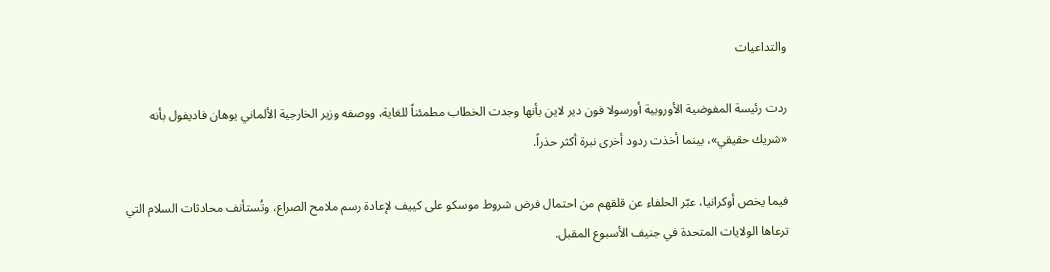والتداعيات

ردت رئيسة المفوضية الأوروبية أورسولا فون دير لاين بأنها وجدت الخطاب مطمئناً للغاية، ووصفه وزير الخارجية الألماني يوهان فاديفول بأنه «شريك حقيقي»، بينما أخذت ردود أخرى نبرة أكثر حذراً.

فيما يخص أوكرانيا، عبّر الحلفاء عن قلقهم من احتمال فرض شروط موسكو على كييف لإعادة رسم ملامح الصراع، وتُستأنف محادثات السلام التي ترعاها الولايات المتحدة في جنيف الأسبوع المقبل.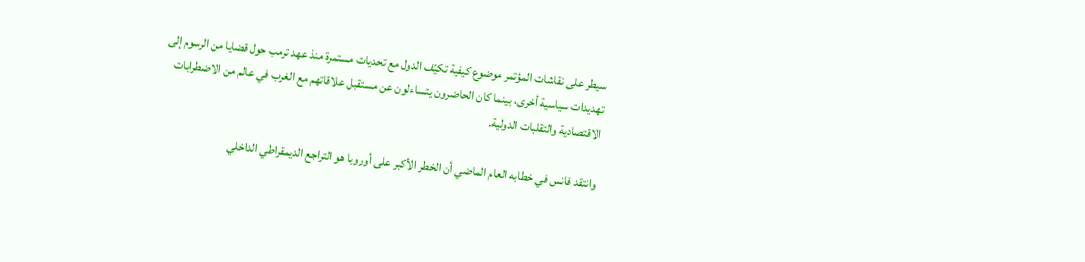سيطر على نقاشات المؤتمر موضوع كيفية تكيّف الدول مع تحديات مستمرة منذ عهد ترمب حول قضايا من الرسوم إلى تهديدات سياسية أخرى، بينما كان الحاضرون يتساءلون عن مستقبل علاقاتهم مع الغرب في عالم من الاضطرابات الاقتصادية والتقلبات الدولية.

وانتقد فانس في خطابه العام الماضي أن الخطر الأكبر على أوروبا هو التراجع الديمقراطي الداخلي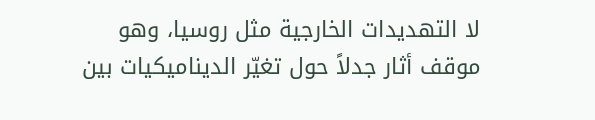لا التهديدات الخارجية مثل روسيا، وهو موقف أثار جدلاً حول تغيّر الديناميكيات بين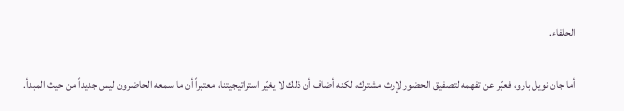الحلفاء.

أما جان نويل بارو، فعبّر عن تفهمه لتصفيق الحضور لإرث مشترك، لكنه أضاف أن ذلك لا يغيّر استراتيجيتنا، معتبراً أن ما سمعه الحاضرون ليس جديداً من حيث المبدأ.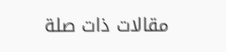مقالات ذات صلة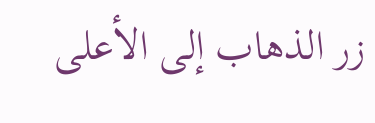زر الذهاب إلى الأعلى